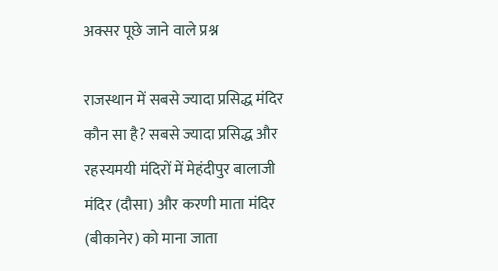अक्सर पूछे जाने वाले प्रश्न

राजस्थान में सबसे ज्यादा प्रसिद्ध मंदिर कौन सा है? सबसे ज्यादा प्रसिद्ध और रहस्यमयी मंदिरों में मेहंदीपुर बालाजी मंदिर (दौसा) और करणी माता मंदिर (बीकानेर) को माना जाता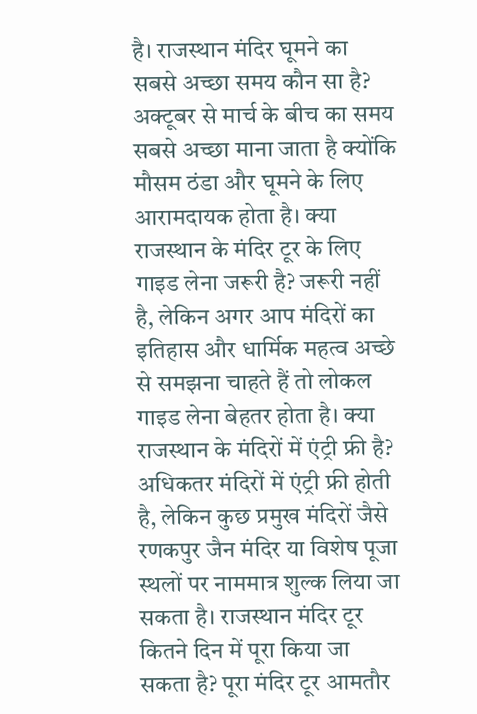है। राजस्थान मंदिर घूमने का सबसे अच्छा समय कौन सा है? अक्टूबर से मार्च के बीच का समय सबसे अच्छा माना जाता है क्योंकि मौसम ठंडा और घूमने के लिए आरामदायक होता है। क्या राजस्थान के मंदिर टूर के लिए गाइड लेना जरूरी है? जरूरी नहीं है, लेकिन अगर आप मंदिरों का इतिहास और धार्मिक महत्व अच्छे से समझना चाहते हैं तो लोकल गाइड लेना बेहतर होता है। क्या राजस्थान के मंदिरों में एंट्री फ्री है? अधिकतर मंदिरों में एंट्री फ्री होती है, लेकिन कुछ प्रमुख मंदिरों जैसे रणकपुर जैन मंदिर या विशेष पूजा स्थलों पर नाममात्र शुल्क लिया जा सकता है। राजस्थान मंदिर टूर कितने दिन में पूरा किया जा सकता है? पूरा मंदिर टूर आमतौर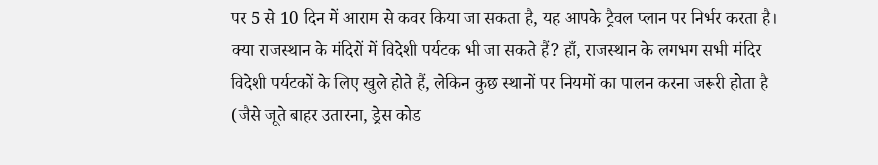पर 5 से 10 दिन में आराम से कवर किया जा सकता है, यह आपके ट्रैवल प्लान पर निर्भर करता है। क्या राजस्थान के मंदिरों में विदेशी पर्यटक भी जा सकते हैं? हाँ, राजस्थान के लगभग सभी मंदिर विदेशी पर्यटकों के लिए खुले होते हैं, लेकिन कुछ स्थानों पर नियमों का पालन करना जरूरी होता है (जैसे जूते बाहर उतारना, ड्रेस कोड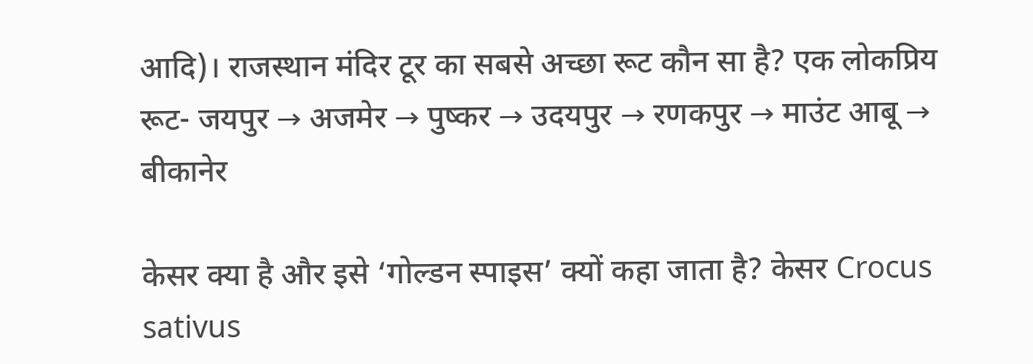आदि)। राजस्थान मंदिर टूर का सबसे अच्छा रूट कौन सा है? एक लोकप्रिय रूट- जयपुर → अजमेर → पुष्कर → उदयपुर → रणकपुर → माउंट आबू → बीकानेर

केसर क्या है और इसे ‘गोल्डन स्पाइस’ क्यों कहा जाता है? केसर Crocus sativus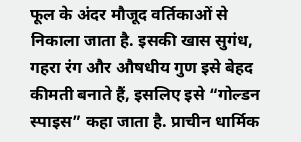फूल के अंदर मौजूद वर्तिकाओं से निकाला जाता है. इसकी खास सुगंध, गहरा रंग और औषधीय गुण इसे बेहद कीमती बनाते हैं, इसलिए इसे “गोल्डन स्पाइस” कहा जाता है. प्राचीन धार्मिक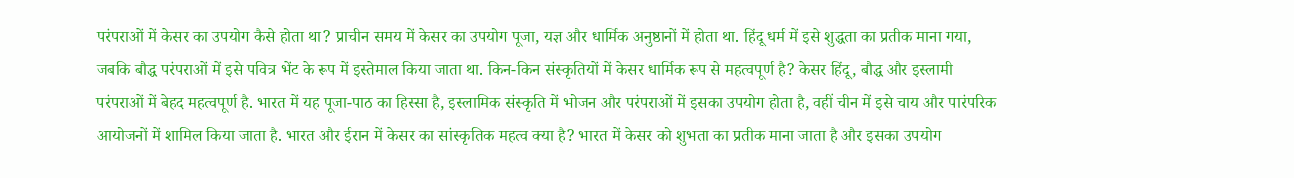परंपराओं में केसर का उपयोग कैसे होता था? प्राचीन समय में केसर का उपयोग पूजा, यज्ञ और धार्मिक अनुष्ठानों में होता था. हिंदू धर्म में इसे शुद्धता का प्रतीक माना गया, जबकि बौद्ध परंपराओं में इसे पवित्र भेंट के रूप में इस्तेमाल किया जाता था. किन-किन संस्कृतियों में केसर धार्मिक रूप से महत्वपूर्ण है? केसर हिंदू, बौद्ध और इस्लामी परंपराओं में बेहद महत्वपूर्ण है. भारत में यह पूजा-पाठ का हिस्सा है, इस्लामिक संस्कृति में भोजन और परंपराओं में इसका उपयोग होता है, वहीं चीन में इसे चाय और पारंपरिक आयोजनों में शामिल किया जाता है. भारत और ईरान में केसर का सांस्कृतिक महत्व क्या है? भारत में केसर को शुभता का प्रतीक माना जाता है और इसका उपयोग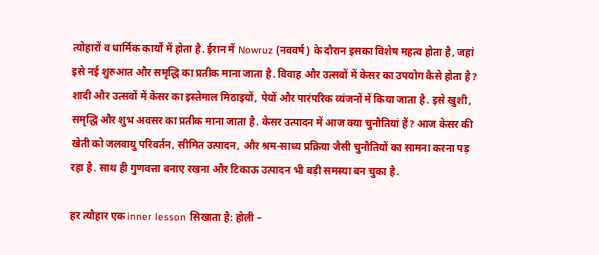त्योहारों व धार्मिक कार्यों में होता है. ईरान में Nowruz (नववर्ष) के दौरान इसका विशेष महत्व होता है, जहां इसे नई शुरुआत और समृद्धि का प्रतीक माना जाता है. विवाह और उत्सवों में केसर का उपयोग कैसे होता है? शादी और उत्सवों में केसर का इस्तेमाल मिठाइयों, पेयों और पारंपरिक व्यंजनों में किया जाता है. इसे खुशी, समृद्धि और शुभ अवसर का प्रतीक माना जाता है. केसर उत्पादन में आज क्या चुनौतियां हैं? आज केसर की खेती को जलवायु परिवर्तन, सीमित उत्पादन, और श्रम-साध्य प्रक्रिया जैसी चुनौतियों का सामना करना पड़ रहा है. साथ ही गुणवत्ता बनाए रखना और टिकाऊ उत्पादन भी बड़ी समस्या बन चुका है.

हर त्यौहार एक inner lesson सिखाता है: होली –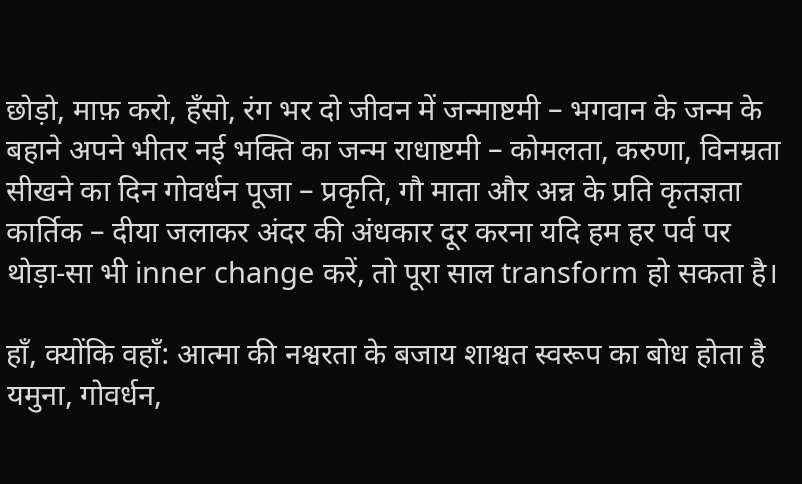छोड़ो, माफ़ करो, हँसो, रंग भर दो जीवन में जन्माष्टमी – भगवान के जन्म के बहाने अपने भीतर नई भक्ति का जन्म राधाष्टमी – कोमलता, करुणा, विनम्रता सीखने का दिन गोवर्धन पूजा – प्रकृति, गौ माता और अन्न के प्रति कृतज्ञता कार्तिक – दीया जलाकर अंदर की अंधकार दूर करना यदि हम हर पर्व पर थोड़ा‑सा भी inner change करें, तो पूरा साल transform हो सकता है।

हाँ, क्योंकि वहाँ: आत्मा की नश्वरता के बजाय शाश्वत स्वरूप का बोध होता है यमुना, गोवर्धन,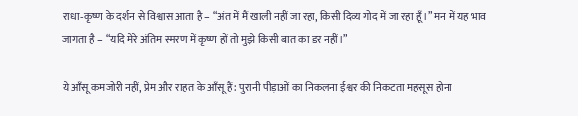राधा‑कृष्ण के दर्शन से विश्वास आता है – “अंत में मैं खाली नहीं जा रहा, किसी दिव्य गोद में जा रहा हूँ।” मन में यह भाव जागता है – “यदि मेरे अंतिम स्मरण में कृष्ण हों तो मुझे किसी बात का डर नहीं।”

ये आँसू कमजोरी नहीं, प्रेम और राहत के आँसू हैं: पुरानी पीड़ाओं का निकलना ईश्वर की निकटता महसूस होना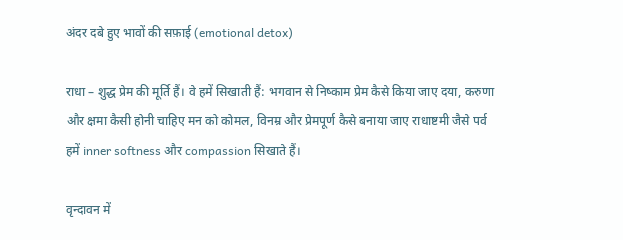अंदर दबे हुए भावों की सफ़ाई (emotional detox)

राधा – शुद्ध प्रेम की मूर्ति हैं। वे हमें सिखाती हैं: भगवान से निष्काम प्रेम कैसे किया जाए दया, करुणा और क्षमा कैसी होनी चाहिए मन को कोमल, विनम्र और प्रेमपूर्ण कैसे बनाया जाए राधाष्टमी जैसे पर्व हमें inner softness और compassion सिखाते हैं।

वृन्दावन में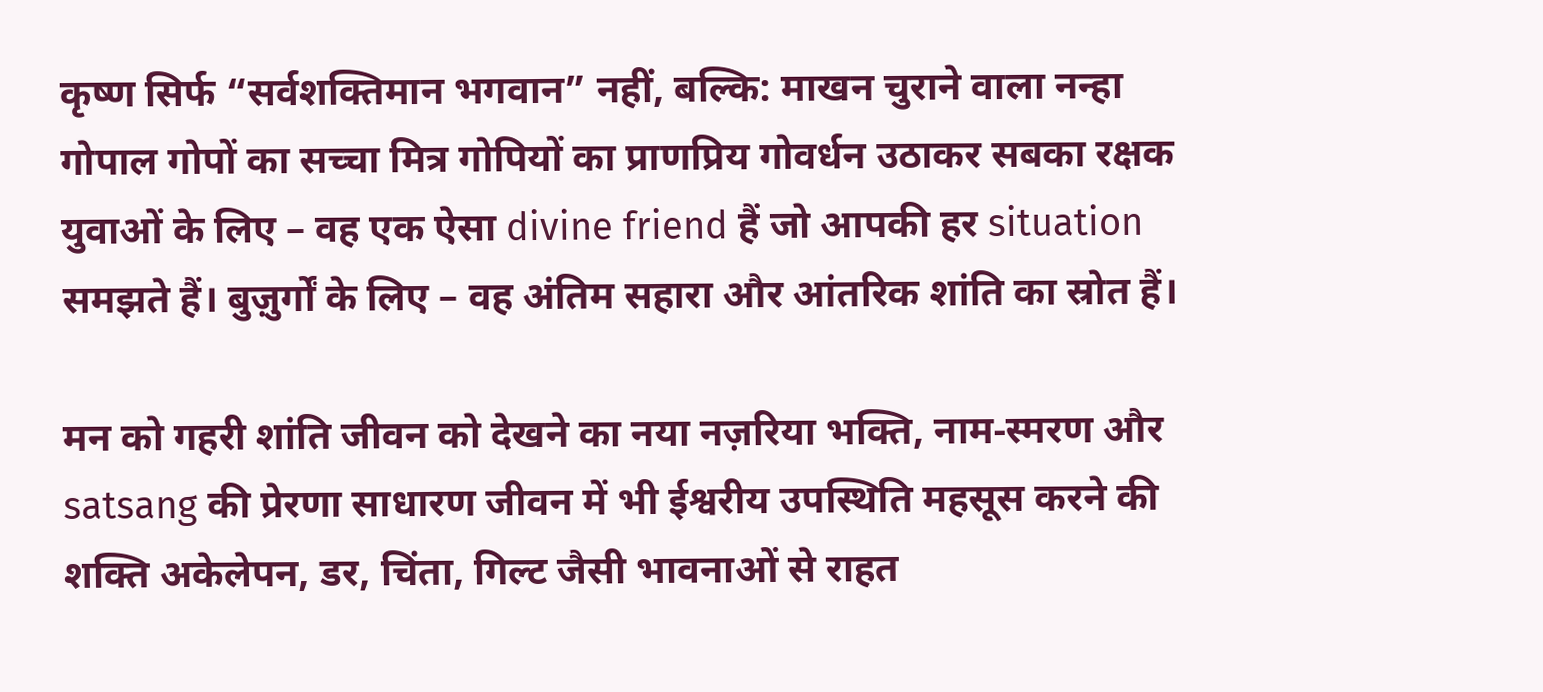कृष्ण सिर्फ “सर्वशक्तिमान भगवान” नहीं, बल्कि: माखन चुराने वाला नन्हा गोपाल गोपों का सच्चा मित्र गोपियों का प्राणप्रिय गोवर्धन उठाकर सबका रक्षक युवाओं के लिए – वह एक ऐसा divine friend हैं जो आपकी हर situation समझते हैं। बुज़ुर्गों के लिए – वह अंतिम सहारा और आंतरिक शांति का स्रोत हैं।

मन को गहरी शांति जीवन को देखने का नया नज़रिया भक्ति, नाम‑स्मरण और satsang की प्रेरणा साधारण जीवन में भी ईश्वरीय उपस्थिति महसूस करने की शक्ति अकेलेपन, डर, चिंता, गिल्ट जैसी भावनाओं से राहत